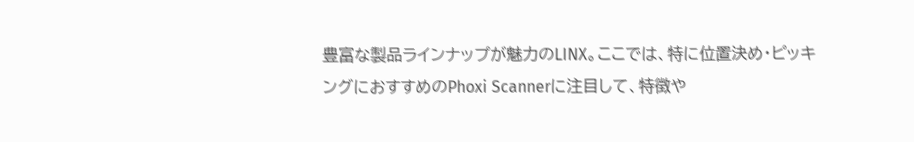豊富な製品ラインナップが魅力のLINX。ここでは、特に位置決め・ピッキングにおすすめのPhoxi Scannerに注目して、特徴や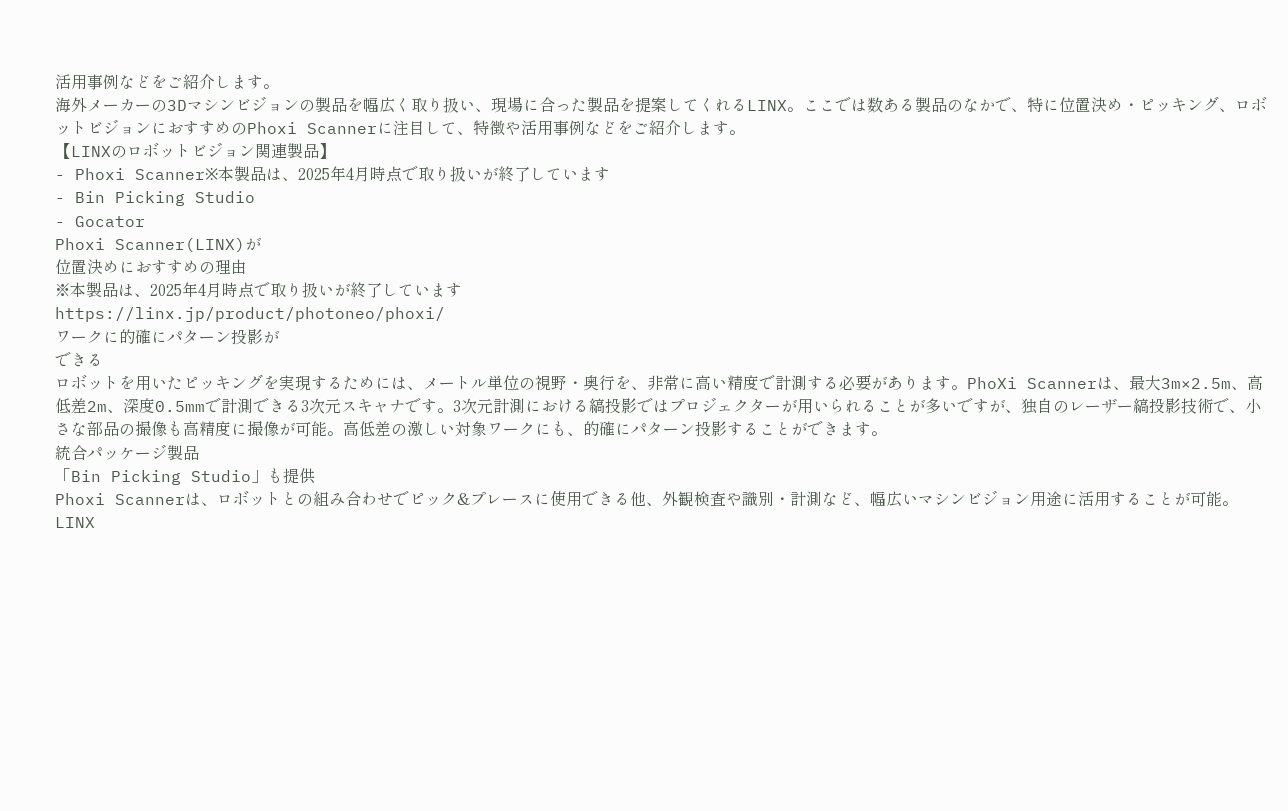活用事例などをご紹介します。
海外メーカーの3Dマシンビジョンの製品を幅広く取り扱い、現場に合った製品を提案してくれるLINX。ここでは数ある製品のなかで、特に位置決め・ピッキング、ロボットビジョンにおすすめのPhoxi Scannerに注目して、特徴や活用事例などをご紹介します。
【LINXのロボットビジョン関連製品】
- Phoxi Scanner※本製品は、2025年4月時点で取り扱いが終了しています
- Bin Picking Studio
- Gocator
Phoxi Scanner(LINX)が
位置決めにおすすめの理由
※本製品は、2025年4月時点で取り扱いが終了しています
https://linx.jp/product/photoneo/phoxi/
ワークに的確にパターン投影が
できる
ロボットを用いたピッキングを実現するためには、メートル単位の視野・奥行を、非常に高い精度で計測する必要があります。PhoXi Scannerは、最大3m×2.5m、高低差2m、深度0.5mmで計測できる3次元スキャナです。3次元計測における縞投影ではプロジェクターが用いられることが多いですが、独自のレーザー縞投影技術で、小さな部品の撮像も高精度に撮像が可能。高低差の激しい対象ワークにも、的確にパターン投影することができます。
統合パッケージ製品
「Bin Picking Studio」も提供
Phoxi Scannerは、ロボットとの組み合わせでピック&プレースに使用できる他、外観検査や識別・計測など、幅広いマシンビジョン用途に活用することが可能。LINX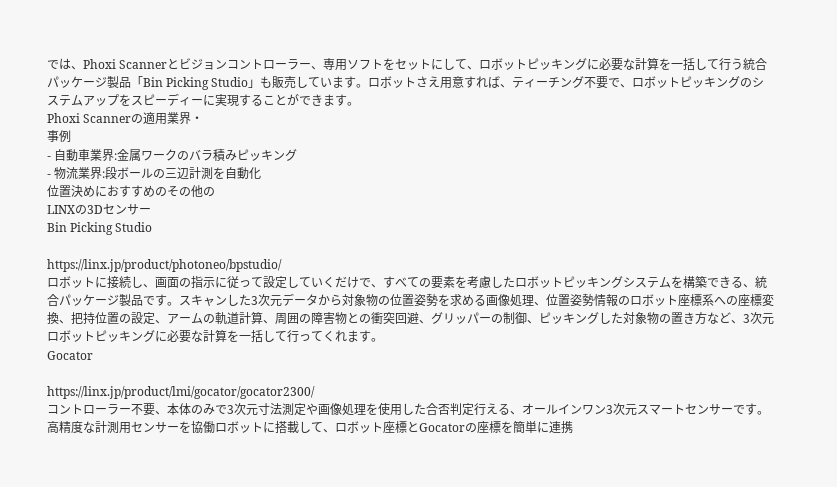では、Phoxi Scannerとビジョンコントローラー、専用ソフトをセットにして、ロボットピッキングに必要な計算を一括して行う統合パッケージ製品「Bin Picking Studio」も販売しています。ロボットさえ用意すれば、ティーチング不要で、ロボットピッキングのシステムアップをスピーディーに実現することができます。
Phoxi Scannerの適用業界・
事例
- 自動車業界:金属ワークのバラ積みピッキング
- 物流業界:段ボールの三辺計測を自動化
位置決めにおすすめのその他の
LINXの3Dセンサー
Bin Picking Studio

https://linx.jp/product/photoneo/bpstudio/
ロボットに接続し、画面の指示に従って設定していくだけで、すべての要素を考慮したロボットピッキングシステムを構築できる、統合パッケージ製品です。スキャンした3次元データから対象物の位置姿勢を求める画像処理、位置姿勢情報のロボット座標系への座標変換、把持位置の設定、アームの軌道計算、周囲の障害物との衝突回避、グリッパーの制御、ピッキングした対象物の置き方など、3次元ロボットピッキングに必要な計算を一括して行ってくれます。
Gocator

https://linx.jp/product/lmi/gocator/gocator2300/
コントローラー不要、本体のみで3次元寸法測定や画像処理を使用した合否判定行える、オールインワン3次元スマートセンサーです。高精度な計測用センサーを協働ロボットに搭載して、ロボット座標とGocatorの座標を簡単に連携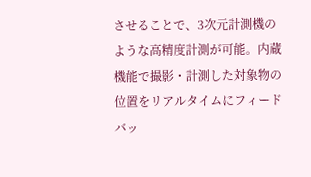させることで、3次元計測機のような高精度計測が可能。内蔵機能で撮影・計測した対象物の位置をリアルタイムにフィードバッ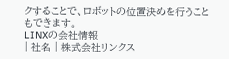クすることで、ロボットの位置決めを行うこともできます。
LINXの会社情報
| 社名 | 株式会社リンクス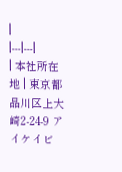|
|---|---|
| 本社所在地 | 東京都品川区上大崎2-24-9 アイケイビ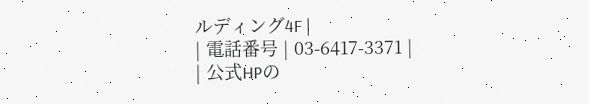ルディング4F |
| 電話番号 | 03-6417-3371 |
| 公式HPの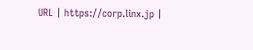URL | https://corp.linx.jp |